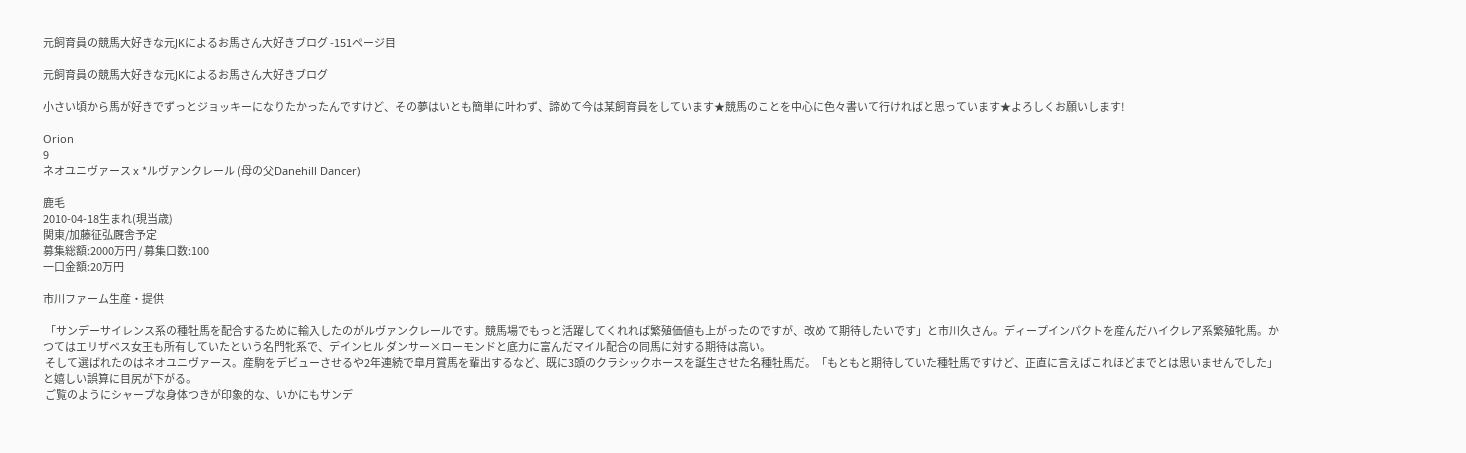元飼育員の競馬大好きな元JKによるお馬さん大好きブログ -151ページ目

元飼育員の競馬大好きな元JKによるお馬さん大好きブログ

小さい頃から馬が好きでずっとジョッキーになりたかったんですけど、その夢はいとも簡単に叶わず、諦めて今は某飼育員をしています★競馬のことを中心に色々書いて行ければと思っています★よろしくお願いします!

Orion
9
ネオユニヴァース x *ルヴァンクレール (母の父Danehill Dancer)

鹿毛
2010-04-18生まれ(現当歳)
関東/加藤征弘厩舎予定
募集総額:2000万円 / 募集口数:100
一口金額:20万円

市川ファーム生産・提供

 「サンデーサイレンス系の種牡馬を配合するために輸入したのがルヴァンクレールです。競馬場でもっと活躍してくれれば繁殖価値も上がったのですが、改め て期待したいです」と市川久さん。ディープインパクトを産んだハイクレア系繁殖牝馬。かつてはエリザベス女王も所有していたという名門牝系で、デインヒル ダンサー×ローモンドと底力に富んだマイル配合の同馬に対する期待は高い。
 そして選ばれたのはネオユニヴァース。産駒をデビューさせるや2年連続で皐月賞馬を輩出するなど、既に3頭のクラシックホースを誕生させた名種牡馬だ。「もともと期待していた種牡馬ですけど、正直に言えばこれほどまでとは思いませんでした」と嬉しい誤算に目尻が下がる。
 ご覧のようにシャープな身体つきが印象的な、いかにもサンデ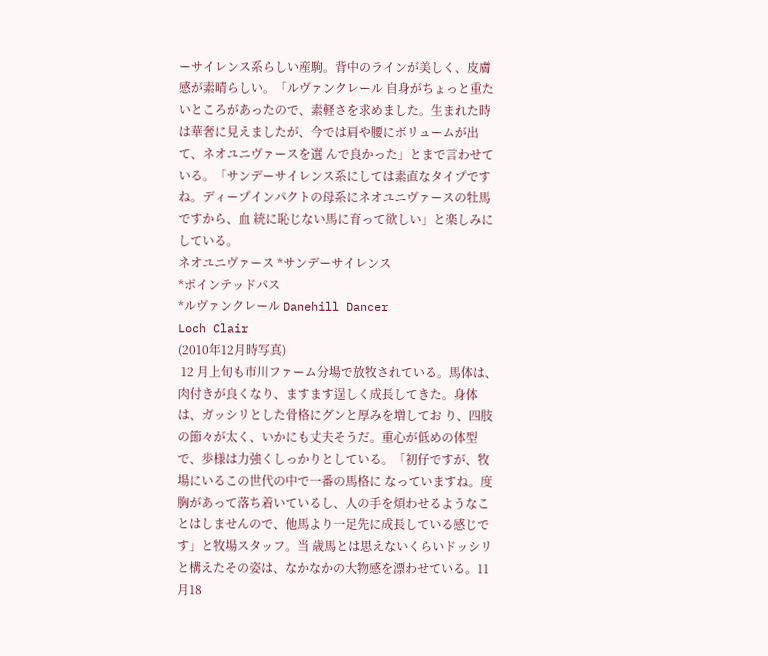ーサイレンス系らしい産駒。背中のラインが美しく、皮膚感が素晴らしい。「ルヴァンクレール 自身がちょっと重たいところがあったので、素軽さを求めました。生まれた時は華奢に見えましたが、今では肩や腰にボリュームが出て、ネオユニヴァースを選 んで良かった」とまで言わせている。「サンデーサイレンス系にしては素直なタイプですね。ディープインパクトの母系にネオユニヴァースの牡馬ですから、血 統に恥じない馬に育って欲しい」と楽しみにしている。
ネオユニヴァース *サンデーサイレンス
*ポインテッドパス
*ルヴァンクレール Danehill Dancer
Loch Clair
(2010年12月時写真)
 12 月上旬も市川ファーム分場で放牧されている。馬体は、肉付きが良くなり、ますます逞しく成長してきた。身体は、ガッシリとした骨格にグンと厚みを増してお り、四肢の節々が太く、いかにも丈夫そうだ。重心が低めの体型で、歩様は力強くしっかりとしている。「初仔ですが、牧場にいるこの世代の中で一番の馬格に なっていますね。度胸があって落ち着いているし、人の手を煩わせるようなことはしませんので、他馬より一足先に成長している感じです」と牧場スタッフ。当 歳馬とは思えないくらいドッシリと構えたその姿は、なかなかの大物感を漂わせている。11月18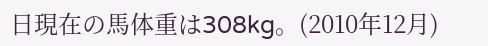日現在の馬体重は308kg。(2010年12月)